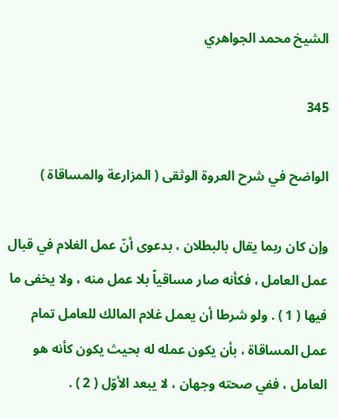الشيخ محمد الجواهري

345

الواضح في شرح العروة الوثقى ( المزارعة والمساقاة )

وإن كان ربما يقال بالبطلان ، بدعوى أنّ عمل الغلام في قبال عمل العامل ، فكأنه صار مساقياً بلا عمل منه ، ولا يخفى ما فيها ( 1 ) . ولو شرطا أن يعمل غلام المالك للعامل تمام عمل المساقاة ، بأن يكون عمله له بحيث يكون كأنه هو العامل ، ففي صحته وجهان ، لا يبعد الأوّل ( 2 ) .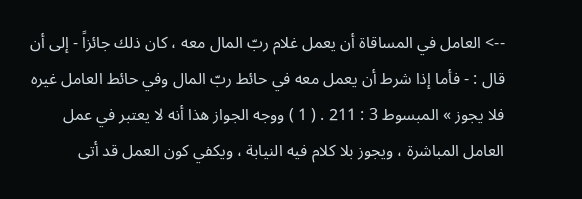--> العامل في المساقاة أن يعمل غلام ربّ المال معه ، كان ذلك جائزاً - إلى أن قال : - فأما إذا شرط أن يعمل معه في حائط ربّ المال وفي حائط العامل غيره فلا يجوز » المبسوط 3 : 211 . ( 1 ) ووجه الجواز هذا أنه لا يعتبر في عمل العامل المباشرة ، ويجوز بلا كلام فيه النيابة ، ويكفي كون العمل قد أتى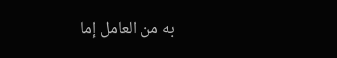به من العامل إما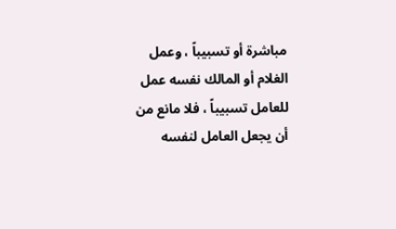مباشرة أو تسبيباً ، وعمل الغلام أو المالك نفسه عمل للعامل تسبيباً ، فلا مانع من أن يجعل العامل لنفسه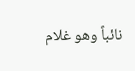نائباً وهو غلام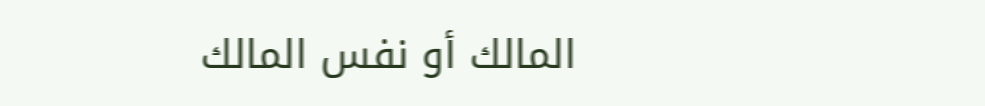المالك أو نفس المالك